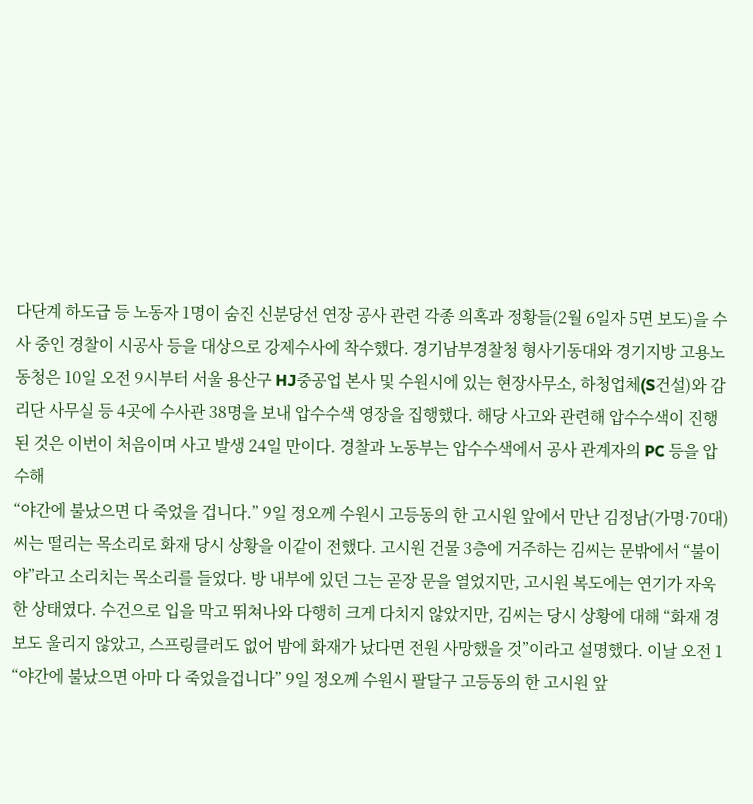다단계 하도급 등 노동자 1명이 숨진 신분당선 연장 공사 관련 각종 의혹과 정황들(2월 6일자 5면 보도)을 수사 중인 경찰이 시공사 등을 대상으로 강제수사에 착수했다. 경기남부경찰청 형사기동대와 경기지방 고용노동청은 10일 오전 9시부터 서울 용산구 HJ중공업 본사 및 수원시에 있는 현장사무소, 하청업체(S건설)와 감리단 사무실 등 4곳에 수사관 38명을 보내 압수수색 영장을 집행했다. 해당 사고와 관련해 압수수색이 진행된 것은 이번이 처음이며 사고 발생 24일 만이다. 경찰과 노동부는 압수수색에서 공사 관계자의 PC 등을 압수해
“야간에 불났으면 다 죽었을 겁니다.” 9일 정오께 수원시 고등동의 한 고시원 앞에서 만난 김정남(가명·70대)씨는 떨리는 목소리로 화재 당시 상황을 이같이 전했다. 고시원 건물 3층에 거주하는 김씨는 문밖에서 “불이야”라고 소리치는 목소리를 들었다. 방 내부에 있던 그는 곧장 문을 열었지만, 고시원 복도에는 연기가 자욱한 상태였다. 수건으로 입을 막고 뛰쳐나와 다행히 크게 다치지 않았지만, 김씨는 당시 상황에 대해 “화재 경보도 울리지 않았고, 스프링클러도 없어 밤에 화재가 났다면 전원 사망했을 것”이라고 설명했다. 이날 오전 1
“야간에 불났으면 아마 다 죽었을겁니다” 9일 정오께 수원시 팔달구 고등동의 한 고시원 앞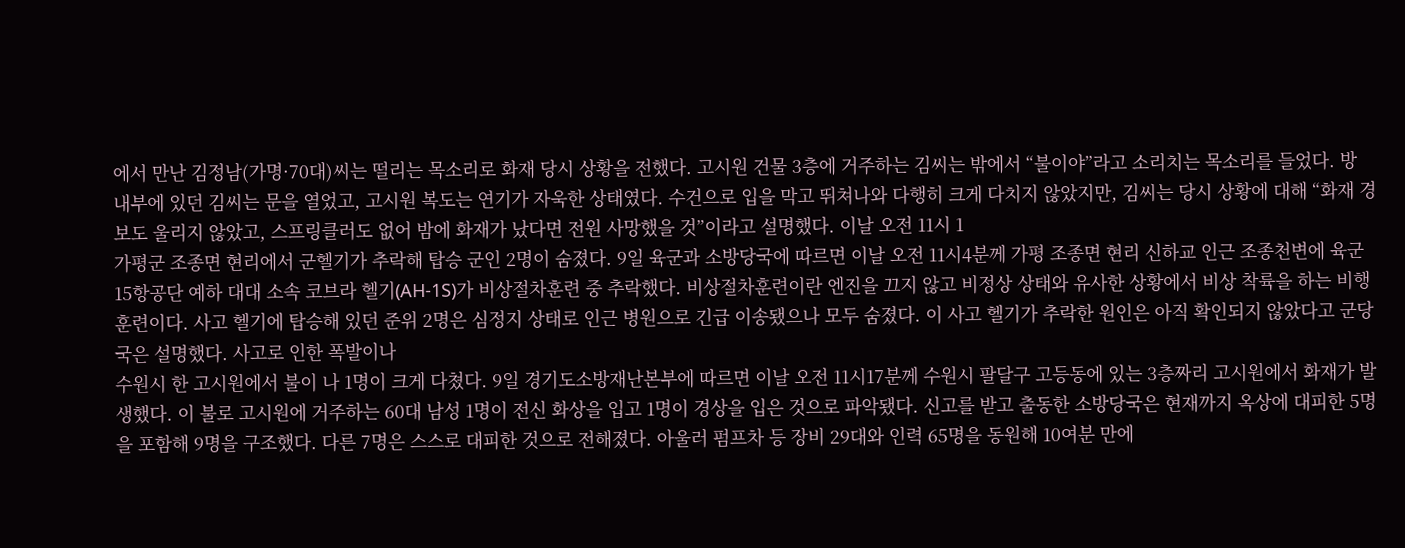에서 만난 김정남(가명·70대)씨는 떨리는 목소리로 화재 당시 상황을 전했다. 고시원 건물 3층에 거주하는 김씨는 밖에서 “불이야”라고 소리치는 목소리를 들었다. 방 내부에 있던 김씨는 문을 열었고, 고시원 복도는 연기가 자욱한 상태였다. 수건으로 입을 막고 뛰쳐나와 다행히 크게 다치지 않았지만, 김씨는 당시 상황에 대해 “화재 경보도 울리지 않았고, 스프링클러도 없어 밤에 화재가 났다면 전원 사망했을 것”이라고 설명했다. 이날 오전 11시 1
가평군 조종면 현리에서 군헬기가 추락해 탑승 군인 2명이 숨졌다. 9일 육군과 소방당국에 따르면 이날 오전 11시4분께 가평 조종면 현리 신하교 인근 조종천변에 육군 15항공단 예하 대대 소속 코브라 헬기(AH-1S)가 비상절차훈련 중 추락했다. 비상절차훈련이란 엔진을 끄지 않고 비정상 상태와 유사한 상황에서 비상 착륙을 하는 비행 훈련이다. 사고 헬기에 탑승해 있던 준위 2명은 심정지 상태로 인근 병원으로 긴급 이송됐으나 모두 숨졌다. 이 사고 헬기가 추락한 원인은 아직 확인되지 않았다고 군당국은 설명했다. 사고로 인한 폭발이나
수원시 한 고시원에서 불이 나 1명이 크게 다쳤다. 9일 경기도소방재난본부에 따르면 이날 오전 11시17분께 수원시 팔달구 고등동에 있는 3층짜리 고시원에서 화재가 발생했다. 이 불로 고시원에 거주하는 60대 남성 1명이 전신 화상을 입고 1명이 경상을 입은 것으로 파악됐다. 신고를 받고 출동한 소방당국은 현재까지 옥상에 대피한 5명을 포함해 9명을 구조했다. 다른 7명은 스스로 대피한 것으로 전해졌다. 아울러 펌프차 등 장비 29대와 인력 65명을 동원해 10여분 만에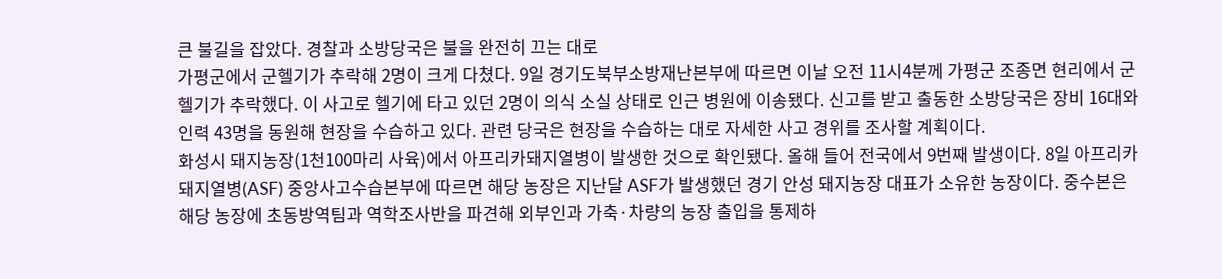큰 불길을 잡았다. 경찰과 소방당국은 불을 완전히 끄는 대로
가평군에서 군헬기가 추락해 2명이 크게 다쳤다. 9일 경기도북부소방재난본부에 따르면 이날 오전 11시4분께 가평군 조종면 현리에서 군헬기가 추락했다. 이 사고로 헬기에 타고 있던 2명이 의식 소실 상태로 인근 병원에 이송됐다. 신고를 받고 출동한 소방당국은 장비 16대와 인력 43명을 동원해 현장을 수습하고 있다. 관련 당국은 현장을 수습하는 대로 자세한 사고 경위를 조사할 계획이다.
화성시 돼지농장(1천100마리 사육)에서 아프리카돼지열병이 발생한 것으로 확인됐다. 올해 들어 전국에서 9번째 발생이다. 8일 아프리카돼지열병(ASF) 중앙사고수습본부에 따르면 해당 농장은 지난달 ASF가 발생했던 경기 안성 돼지농장 대표가 소유한 농장이다. 중수본은 해당 농장에 초동방역팀과 역학조사반을 파견해 외부인과 가축·차량의 농장 출입을 통제하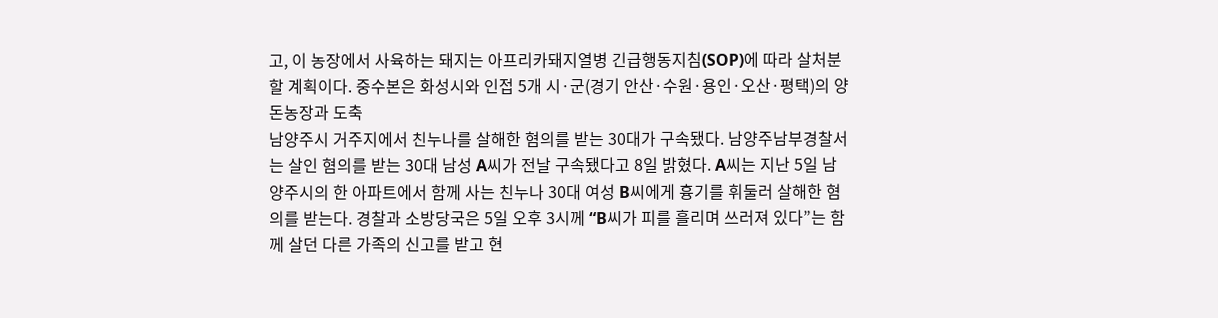고, 이 농장에서 사육하는 돼지는 아프리카돼지열병 긴급행동지침(SOP)에 따라 살처분할 계획이다. 중수본은 화성시와 인접 5개 시·군(경기 안산·수원·용인·오산·평택)의 양돈농장과 도축
남양주시 거주지에서 친누나를 살해한 혐의를 받는 30대가 구속됐다. 남양주남부경찰서는 살인 혐의를 받는 30대 남성 A씨가 전날 구속됐다고 8일 밝혔다. A씨는 지난 5일 남양주시의 한 아파트에서 함께 사는 친누나 30대 여성 B씨에게 흉기를 휘둘러 살해한 혐의를 받는다. 경찰과 소방당국은 5일 오후 3시께 “B씨가 피를 흘리며 쓰러져 있다”는 함께 살던 다른 가족의 신고를 받고 현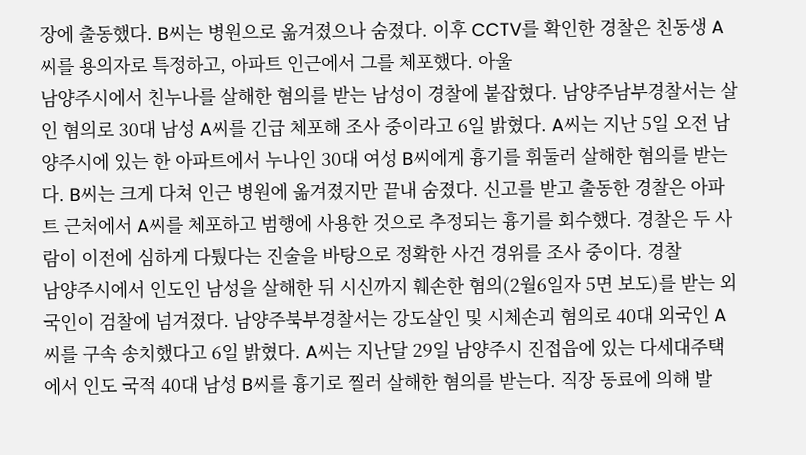장에 출동했다. B씨는 병원으로 옮겨졌으나 숨졌다. 이후 CCTV를 확인한 경찰은 친동생 A씨를 용의자로 특정하고, 아파트 인근에서 그를 체포했다. 아울
남양주시에서 친누나를 살해한 혐의를 받는 남성이 경찰에 붙잡혔다. 남양주남부경찰서는 살인 혐의로 30대 남성 A씨를 긴급 체포해 조사 중이라고 6일 밝혔다. A씨는 지난 5일 오전 남양주시에 있는 한 아파트에서 누나인 30대 여성 B씨에게 흉기를 휘둘러 살해한 혐의를 받는다. B씨는 크게 다쳐 인근 병원에 옮겨졌지만 끝내 숨졌다. 신고를 받고 출동한 경찰은 아파트 근처에서 A씨를 체포하고 범행에 사용한 것으로 추정되는 흉기를 회수했다. 경찰은 두 사람이 이전에 심하게 다퉜다는 진술을 바탕으로 정확한 사건 경위를 조사 중이다. 경찰
남양주시에서 인도인 남성을 살해한 뒤 시신까지 훼손한 혐의(2월6일자 5면 보도)를 받는 외국인이 검찰에 넘겨졌다. 남양주북부경찰서는 강도살인 및 시체손괴 혐의로 40대 외국인 A씨를 구속 송치했다고 6일 밝혔다. A씨는 지난달 29일 남양주시 진접읍에 있는 다세대주택에서 인도 국적 40대 남성 B씨를 흉기로 찔러 살해한 혐의를 받는다. 직장 동료에 의해 발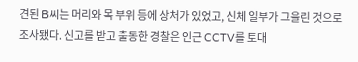견된 B씨는 머리와 목 부위 등에 상처가 있었고, 신체 일부가 그을린 것으로 조사됐다. 신고를 받고 출동한 경찰은 인근 CCTV를 토대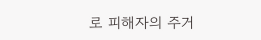로 피해자의 주거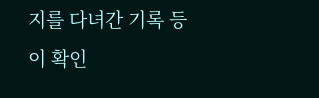지를 다녀간 기록 등이 확인